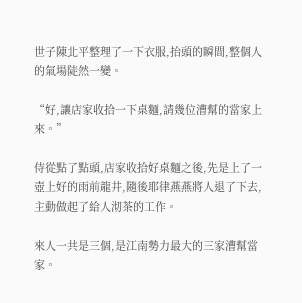世子陳北平整理了一下衣服,抬頭的瞬間,整個人的氣場陡然一變。

“好,讓店家收拾一下桌麵,請幾位漕幫的當家上來。”

侍從點了點頭,店家收拾好桌麵之後,先是上了一壺上好的雨前龍井,隨後耶律燕燕將人退了下去,主動做起了給人沏茶的工作。

來人一共是三個,是江南勢力最大的三家漕幫當家。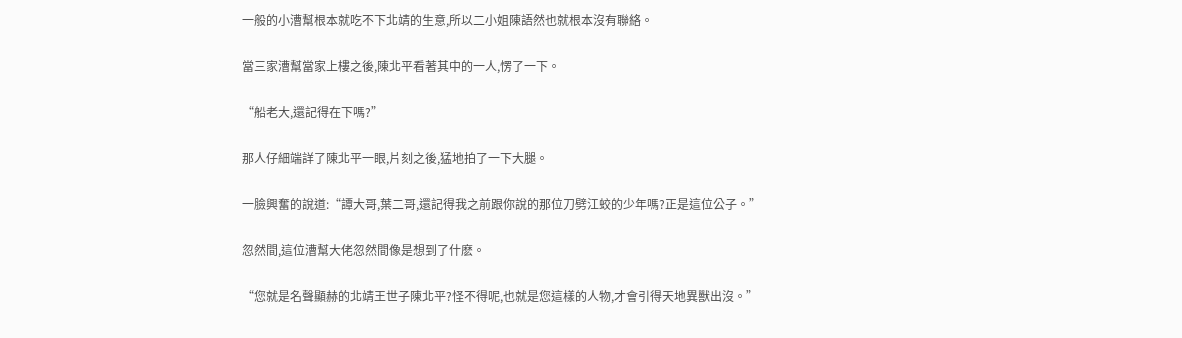一般的小漕幫根本就吃不下北靖的生意,所以二小姐陳語然也就根本沒有聯絡。

當三家漕幫當家上樓之後,陳北平看著其中的一人,愣了一下。

“船老大,還記得在下嗎?”

那人仔細端詳了陳北平一眼,片刻之後,猛地拍了一下大腿。

一臉興奮的說道:“譚大哥,葉二哥,還記得我之前跟你說的那位刀劈江蛟的少年嗎?正是這位公子。”

忽然間,這位漕幫大佬忽然間像是想到了什麽。

“您就是名聲顯赫的北靖王世子陳北平?怪不得呢,也就是您這樣的人物,才會引得天地異獸出沒。”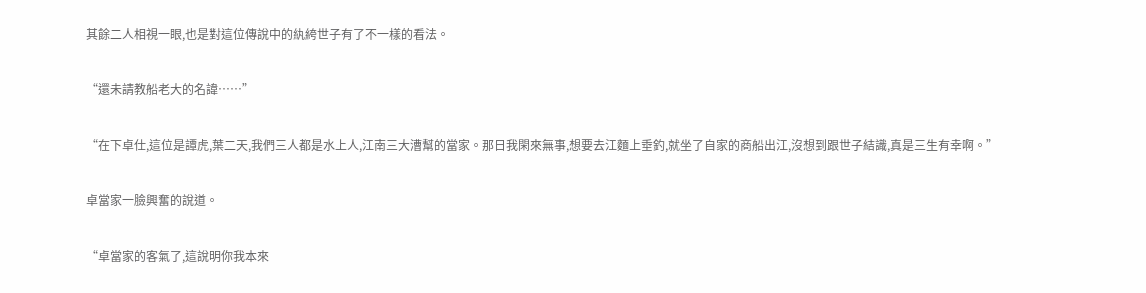其餘二人相視一眼,也是對這位傳說中的紈絝世子有了不一樣的看法。

“還未請教船老大的名諱……”

“在下卓仕,這位是譚虎,葉二天,我們三人都是水上人,江南三大漕幫的當家。那日我閑來無事,想要去江麵上垂釣,就坐了自家的商船出江,沒想到跟世子結識,真是三生有幸啊。”

卓當家一臉興奮的說道。

“卓當家的客氣了,這說明你我本來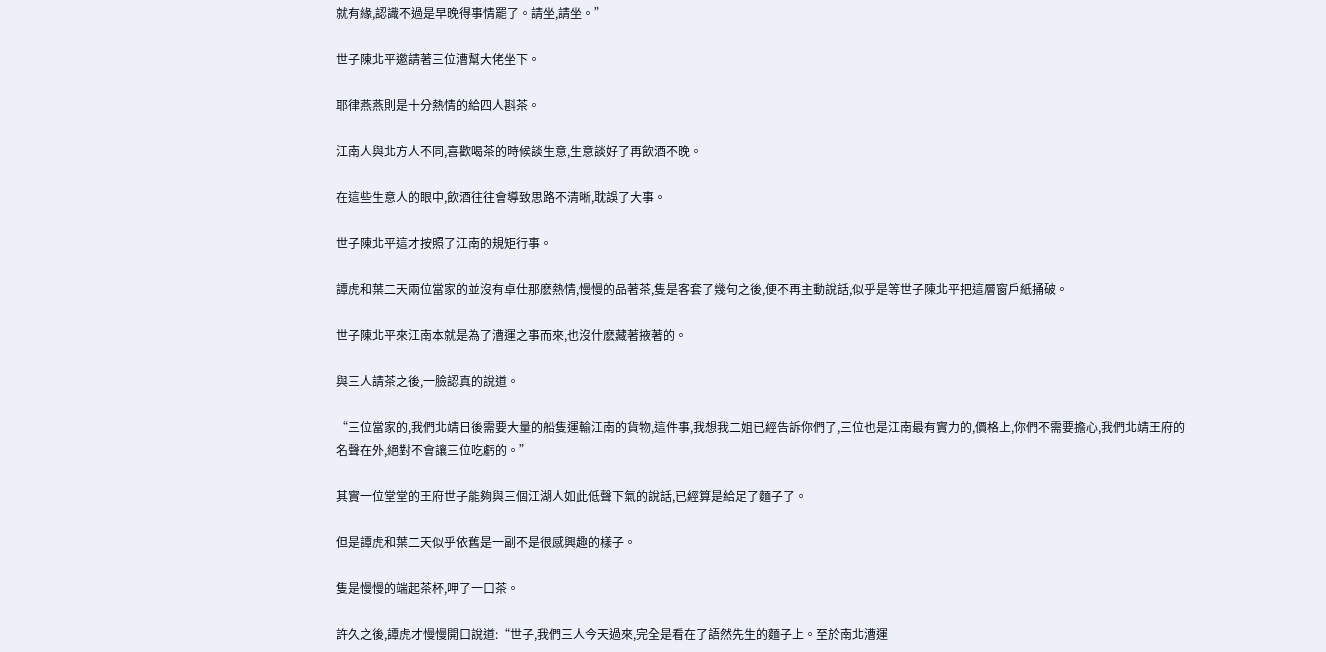就有緣,認識不過是早晚得事情罷了。請坐,請坐。”

世子陳北平邀請著三位漕幫大佬坐下。

耶律燕燕則是十分熱情的給四人斟茶。

江南人與北方人不同,喜歡喝茶的時候談生意,生意談好了再飲酒不晚。

在這些生意人的眼中,飲酒往往會導致思路不清晰,耽誤了大事。

世子陳北平這才按照了江南的規矩行事。

譚虎和葉二天兩位當家的並沒有卓仕那麽熱情,慢慢的品著茶,隻是客套了幾句之後,便不再主動說話,似乎是等世子陳北平把這層窗戶紙捅破。

世子陳北平來江南本就是為了漕運之事而來,也沒什麽藏著掖著的。

與三人請茶之後,一臉認真的說道。

“三位當家的,我們北靖日後需要大量的船隻運輸江南的貨物,這件事,我想我二姐已經告訴你們了,三位也是江南最有實力的,價格上,你們不需要擔心,我們北靖王府的名聲在外,絕對不會讓三位吃虧的。”

其實一位堂堂的王府世子能夠與三個江湖人如此低聲下氣的說話,已經算是給足了麵子了。

但是譚虎和葉二天似乎依舊是一副不是很感興趣的樣子。

隻是慢慢的端起茶杯,呷了一口茶。

許久之後,譚虎才慢慢開口說道:“世子,我們三人今天過來,完全是看在了語然先生的麵子上。至於南北漕運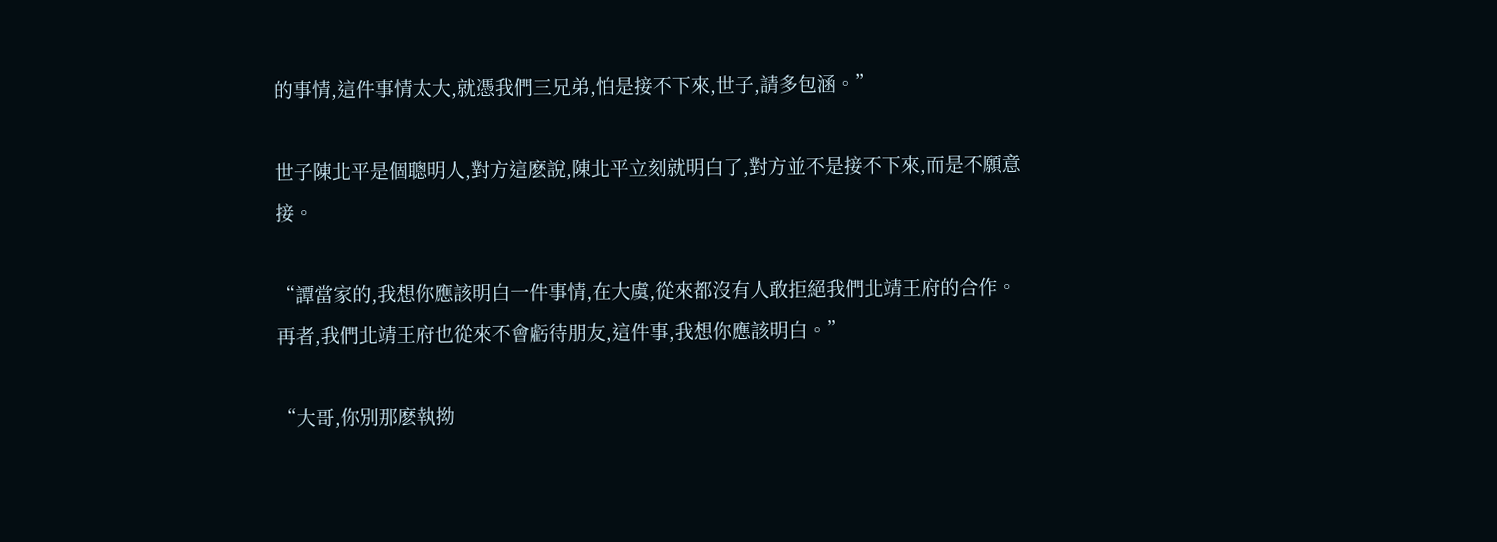的事情,這件事情太大,就憑我們三兄弟,怕是接不下來,世子,請多包涵。”

世子陳北平是個聰明人,對方這麽說,陳北平立刻就明白了,對方並不是接不下來,而是不願意接。

“譚當家的,我想你應該明白一件事情,在大虞,從來都沒有人敢拒絕我們北靖王府的合作。再者,我們北靖王府也從來不會虧待朋友,這件事,我想你應該明白。”

“大哥,你別那麽執拗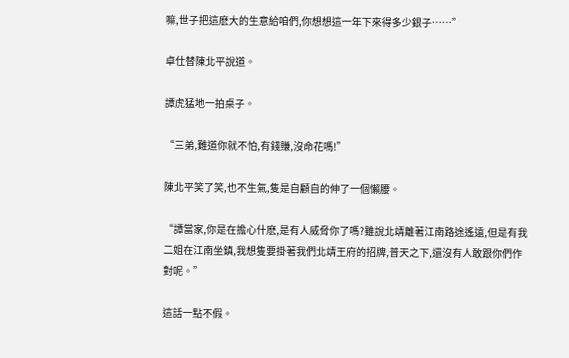嘛,世子把這麽大的生意給咱們,你想想這一年下來得多少銀子……”

卓仕替陳北平說道。

譚虎猛地一拍桌子。

“三弟,難道你就不怕,有錢賺,沒命花嗎!”

陳北平笑了笑,也不生氣,隻是自顧自的伸了一個懶腰。

“譚當家,你是在擔心什麽,是有人威脅你了嗎?雖說北靖離著江南路途遙遠,但是有我二姐在江南坐鎮,我想隻要掛著我們北靖王府的招牌,普天之下,還沒有人敢跟你們作對呢。”

這話一點不假。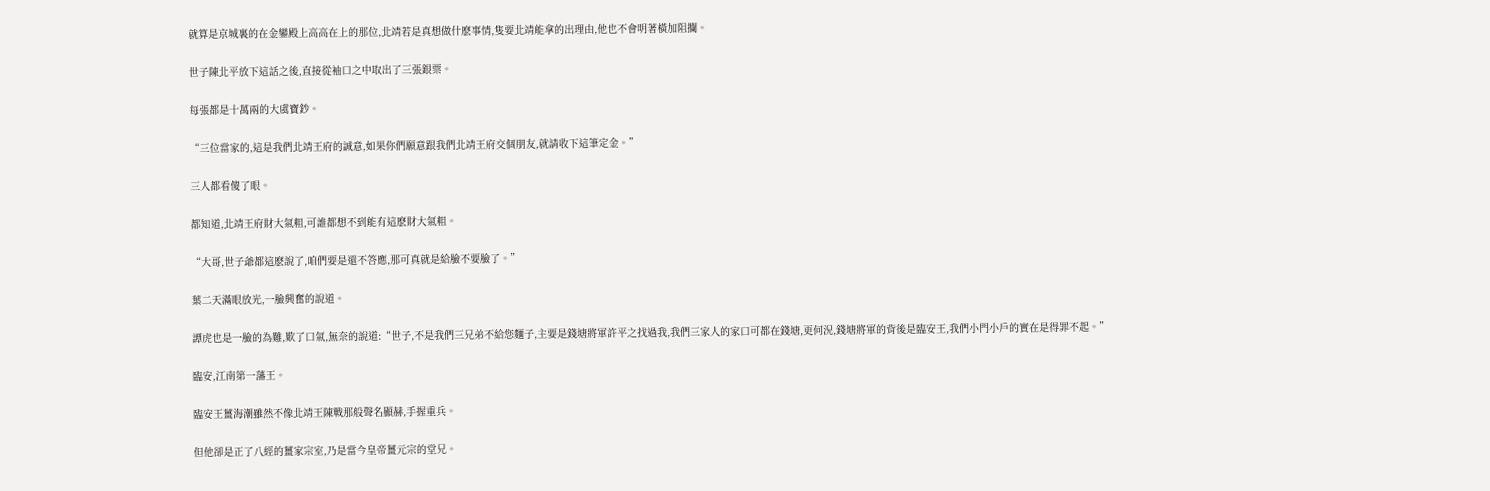就算是京城裏的在金鑾殿上高高在上的那位,北靖若是真想做什麽事情,隻要北靖能拿的出理由,他也不會明著橫加阻攔。

世子陳北平放下這話之後,直接從袖口之中取出了三張銀票。

每張都是十萬兩的大虞寶鈔。

“三位當家的,這是我們北靖王府的誠意,如果你們願意跟我們北靖王府交個朋友,就請收下這筆定金。”

三人都看傻了眼。

都知道,北靖王府財大氣粗,可誰都想不到能有這麽財大氣粗。

“大哥,世子爺都這麽說了,咱們要是還不答應,那可真就是給臉不要臉了。”

葉二天滿眼放光,一臉興奮的說道。

譚虎也是一臉的為難,歎了口氣,無奈的說道:“世子,不是我們三兄弟不給您麵子,主要是錢塘將軍許平之找過我,我們三家人的家口可都在錢塘,更何況,錢塘將軍的背後是臨安王,我們小門小戶的實在是得罪不起。”

臨安,江南第一藩王。

臨安王薑海潮雖然不像北靖王陳戰那般聲名顯赫,手握重兵。

但他卻是正了八經的薑家宗室,乃是當今皇帝薑元宗的堂兄。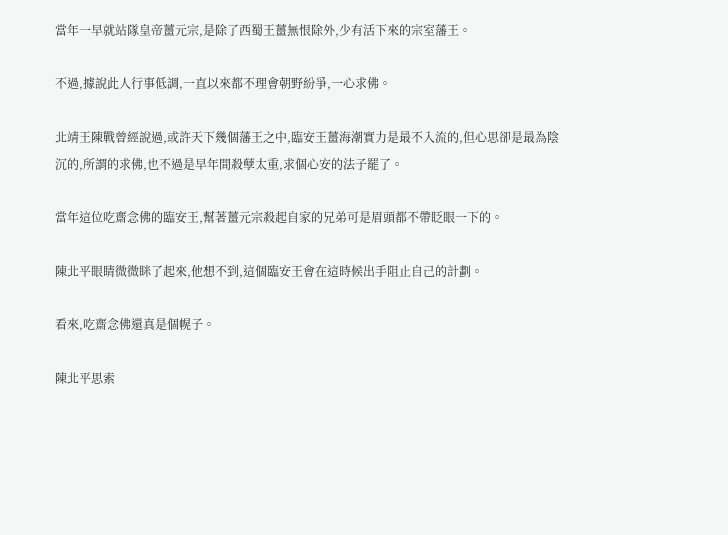當年一早就站隊皇帝薑元宗,是除了西蜀王薑無恨除外,少有活下來的宗室藩王。

不過,據說此人行事低調,一直以來都不理會朝野紛爭,一心求佛。

北靖王陳戰曾經說過,或許天下幾個藩王之中,臨安王薑海潮實力是最不入流的,但心思卻是最為陰沉的,所謂的求佛,也不過是早年間殺孽太重,求個心安的法子罷了。

當年這位吃齋念佛的臨安王,幫著薑元宗殺起自家的兄弟可是眉頭都不帶眨眼一下的。

陳北平眼睛微微眯了起來,他想不到,這個臨安王會在這時候出手阻止自己的計劃。

看來,吃齋念佛還真是個幌子。

陳北平思索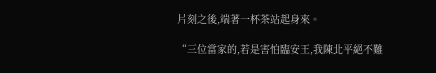片刻之後,端著一杯茶站起身來。

“三位當家的,若是害怕臨安王,我陳北平絕不難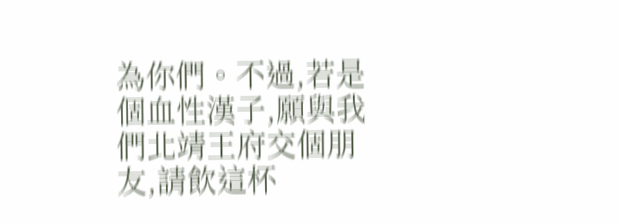為你們。不過,若是個血性漢子,願與我們北靖王府交個朋友,請飲這杯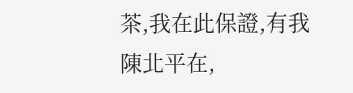茶,我在此保證,有我陳北平在,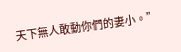天下無人敢動你們的妻小。”